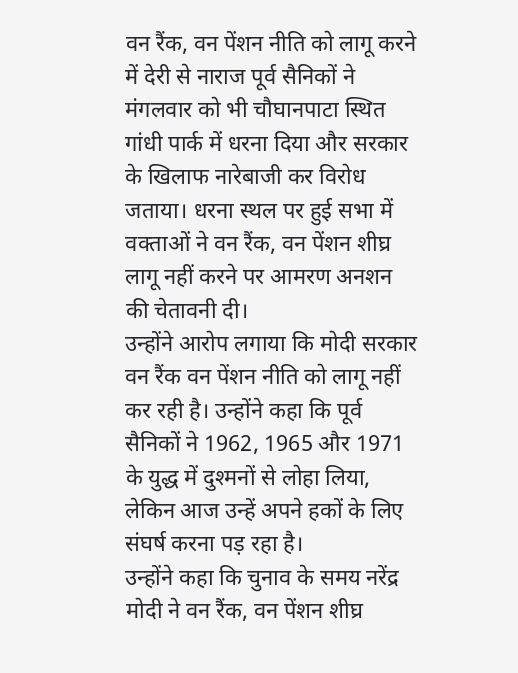वन रैंक, वन पेंशन नीति को लागू करने में देरी से नाराज पूर्व सैनिकों ने मंगलवार को भी चौघानपाटा स्थित गांधी पार्क में धरना दिया और सरकार के खिलाफ नारेबाजी कर विरोध जताया। धरना स्थल पर हुई सभा में वक्ताओं ने वन रैंक, वन पेंशन शीघ्र लागू नहीं करने पर आमरण अनशन की चेतावनी दी।
उन्होंने आरोप लगाया कि मोदी सरकार वन रैंक वन पेंशन नीति को लागू नहीं कर रही है। उन्होंने कहा कि पूर्व सैनिकों ने 1962, 1965 और 1971 के युद्ध में दुश्मनों से लोहा लिया, लेकिन आज उन्हें अपने हकों के लिए संघर्ष करना पड़ रहा है।
उन्होंने कहा कि चुनाव के समय नरेंद्र मोदी ने वन रैंक, वन पेंशन शीघ्र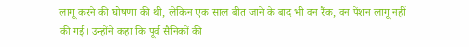लागू करने की घोषणा की थी, लेकिन एक साल बीत जाने के बाद भी वन रैंक, वन पेंशन लागू नहीं की गई। उन्होंने कहा कि पूर्व सैनिकों की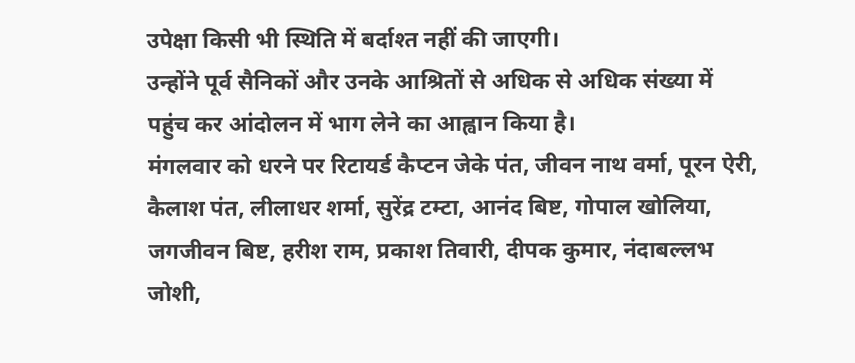उपेक्षा किसी भी स्थिति में बर्दाश्त नहीं की जाएगी।
उन्होंने पूर्व सैनिकों और उनके आश्रितों से अधिक से अधिक संख्या में पहुंच कर आंदोलन में भाग लेने का आह्वान किया है।
मंगलवार को धरने पर रिटायर्ड कैप्टन जेके पंत, जीवन नाथ वर्मा, पूरन ऐरी, कैलाश पंत, लीलाधर शर्मा, सुरेंद्र टम्टा, आनंद बिष्ट, गोपाल खोलिया, जगजीवन बिष्ट, हरीश राम, प्रकाश तिवारी, दीपक कुमार, नंदाबल्लभ जोशी,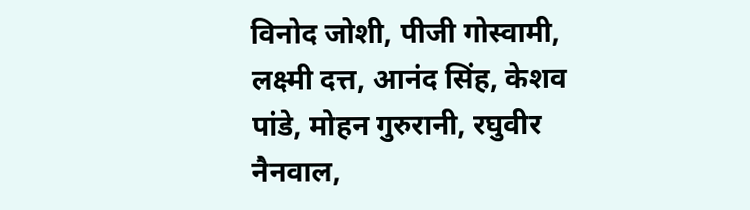विनोद जोशी, पीजी गोस्वामी, लक्ष्मी दत्त, आनंद सिंह, केशव पांडे, मोहन गुरुरानी, रघुवीर नैनवाल,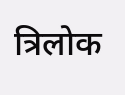त्रिलोक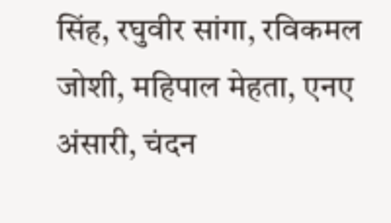सिंह, रघुवीर सांगा, रविकमल जोशी, महिपाल मेहता, एनए अंसारी, चंदन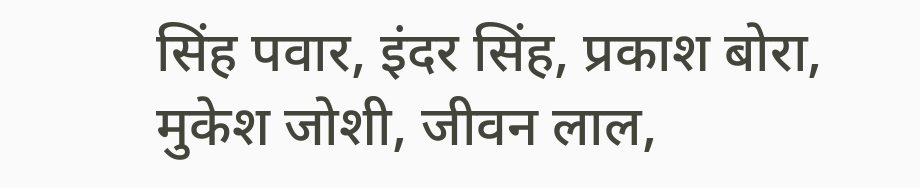सिंह पवार, इंदर सिंह, प्रकाश बोरा, मुकेश जोशी, जीवन लाल,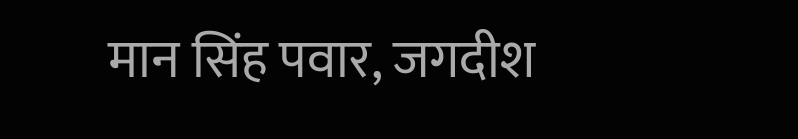मान सिंह पवार, जगदीश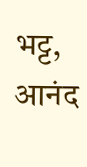भट्ट, आनंद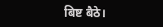बिष्ट बैठे।